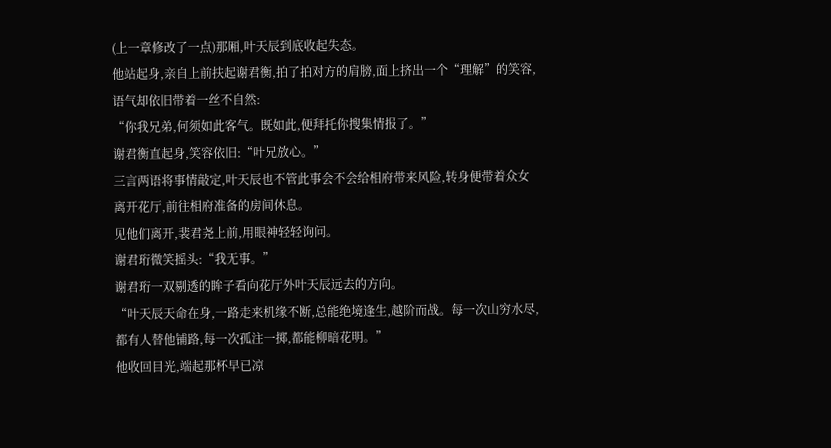(上一章修改了一点)那厢,叶天辰到底收起失态。
他站起身,亲自上前扶起谢君衡,拍了拍对方的肩膀,面上挤出一个“理解”的笑容,语气却依旧带着一丝不自然:
“你我兄弟,何须如此客气。既如此,便拜托你搜集情报了。”
谢君衡直起身,笑容依旧:“叶兄放心。”
三言两语将事情敲定,叶天辰也不管此事会不会给相府带来风险,转身便带着众女离开花厅,前往相府准备的房间休息。
见他们离开,裴君尧上前,用眼神轻轻询问。
谢君珩微笑摇头:“我无事。”
谢君珩一双剔透的眸子看向花厅外叶天辰远去的方向。
“叶天辰天命在身,一路走来机缘不断,总能绝境逢生,越阶而战。每一次山穷水尽,都有人替他铺路,每一次孤注一掷,都能柳暗花明。”
他收回目光,端起那杯早已凉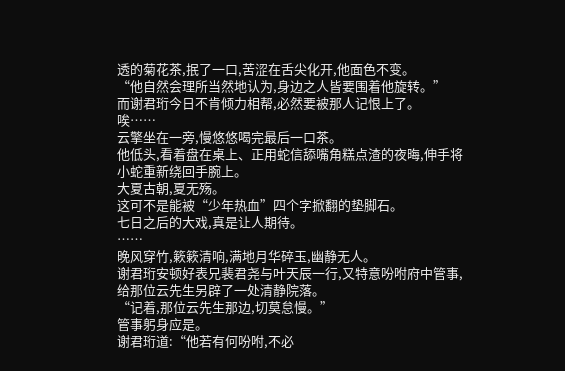透的菊花茶,抿了一口,苦涩在舌尖化开,他面色不变。
“他自然会理所当然地认为,身边之人皆要围着他旋转。”
而谢君珩今日不肯倾力相帮,必然要被那人记恨上了。
唉……
云擎坐在一旁,慢悠悠喝完最后一口茶。
他低头,看着盘在桌上、正用蛇信舔嘴角糕点渣的夜晦,伸手将小蛇重新绕回手腕上。
大夏古朝,夏无殇。
这可不是能被“少年热血”四个字掀翻的垫脚石。
七日之后的大戏,真是让人期待。
……
晚风穿竹,簌簌清响,满地月华碎玉,幽静无人。
谢君珩安顿好表兄裴君尧与叶天辰一行,又特意吩咐府中管事,给那位云先生另辟了一处清静院落。
“记着,那位云先生那边,切莫怠慢。”
管事躬身应是。
谢君珩道:“他若有何吩咐,不必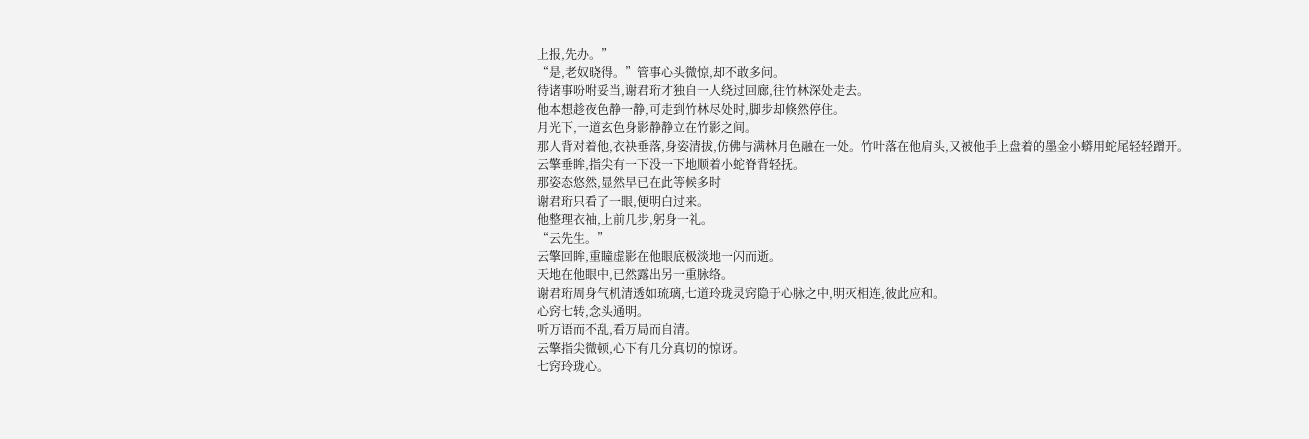上报,先办。”
“是,老奴晓得。”管事心头微惊,却不敢多问。
待诸事吩咐妥当,谢君珩才独自一人绕过回廊,往竹林深处走去。
他本想趁夜色静一静,可走到竹林尽处时,脚步却倏然停住。
月光下,一道玄色身影静静立在竹影之间。
那人背对着他,衣袂垂落,身姿清拔,仿佛与满林月色融在一处。竹叶落在他肩头,又被他手上盘着的墨金小蟒用蛇尾轻轻蹭开。
云擎垂眸,指尖有一下没一下地顺着小蛇脊背轻抚。
那姿态悠然,显然早已在此等候多时
谢君珩只看了一眼,便明白过来。
他整理衣袖,上前几步,躬身一礼。
“云先生。”
云擎回眸,重瞳虚影在他眼底极淡地一闪而逝。
天地在他眼中,已然露出另一重脉络。
谢君珩周身气机清透如琉璃,七道玲珑灵窍隐于心脉之中,明灭相连,彼此应和。
心窍七转,念头通明。
听万语而不乱,看万局而自清。
云擎指尖微顿,心下有几分真切的惊讶。
七窍玲珑心。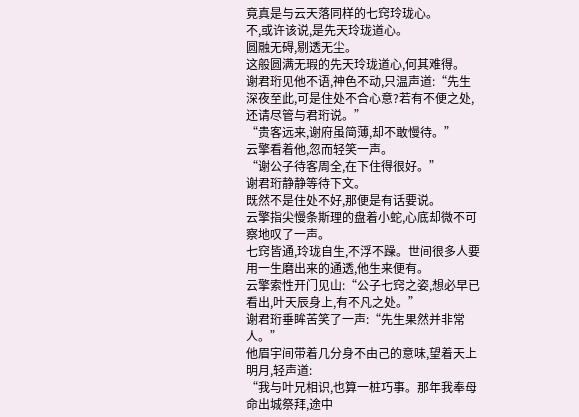竟真是与云天落同样的七窍玲珑心。
不,或许该说,是先天玲珑道心。
圆融无碍,剔透无尘。
这般圆满无瑕的先天玲珑道心,何其难得。
谢君珩见他不语,神色不动,只温声道:“先生深夜至此,可是住处不合心意?若有不便之处,还请尽管与君珩说。”
“贵客远来,谢府虽简薄,却不敢慢待。”
云擎看着他,忽而轻笑一声。
“谢公子待客周全,在下住得很好。”
谢君珩静静等待下文。
既然不是住处不好,那便是有话要说。
云擎指尖慢条斯理的盘着小蛇,心底却微不可察地叹了一声。
七窍皆通,玲珑自生,不浮不躁。世间很多人要用一生磨出来的通透,他生来便有。
云擎索性开门见山:“公子七窍之姿,想必早已看出,叶天辰身上,有不凡之处。”
谢君珩垂眸苦笑了一声:“先生果然并非常人。”
他眉宇间带着几分身不由己的意味,望着天上明月,轻声道:
“我与叶兄相识,也算一桩巧事。那年我奉母命出城祭拜,途中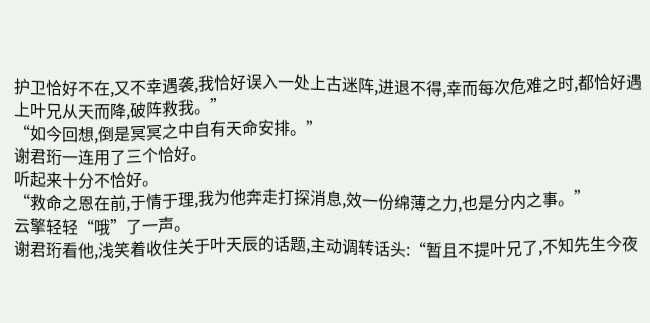护卫恰好不在,又不幸遇袭,我恰好误入一处上古迷阵,进退不得,幸而每次危难之时,都恰好遇上叶兄从天而降,破阵救我。”
“如今回想,倒是冥冥之中自有天命安排。”
谢君珩一连用了三个恰好。
听起来十分不恰好。
“救命之恩在前,于情于理,我为他奔走打探消息,效一份绵薄之力,也是分内之事。”
云擎轻轻“哦”了一声。
谢君珩看他,浅笑着收住关于叶天辰的话题,主动调转话头:“暂且不提叶兄了,不知先生今夜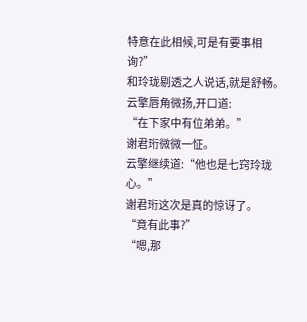特意在此相候,可是有要事相询?”
和玲珑剔透之人说话,就是舒畅。
云擎唇角微扬,开口道:
“在下家中有位弟弟。”
谢君珩微微一怔。
云擎继续道:“他也是七窍玲珑心。”
谢君珩这次是真的惊讶了。
“竟有此事?”
“嗯,那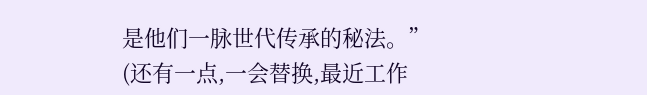是他们一脉世代传承的秘法。”
(还有一点,一会替换,最近工作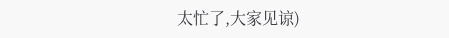太忙了,大家见谅)